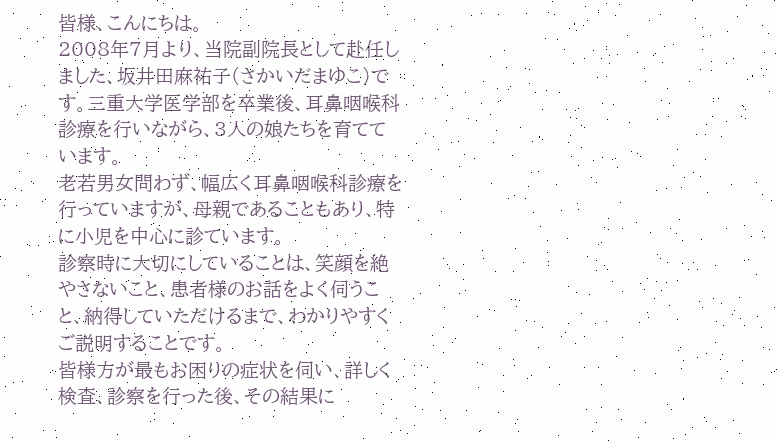皆様、こんにちは。
2008年7月より、当院副院長として赴任しました、坂井田麻祐子(さかいだまゆこ)です。三重大学医学部を卒業後、耳鼻咽喉科診療を行いながら、3人の娘たちを育てています。
老若男女問わず、幅広く耳鼻咽喉科診療を行っていますが、母親であることもあり、特に小児を中心に診ています。
診察時に大切にしていることは、笑顔を絶やさないこと、患者様のお話をよく伺うこと、納得していただけるまで、わかりやすくご説明することです。
皆様方が最もお困りの症状を伺い、詳しく検査、診察を行った後、その結果に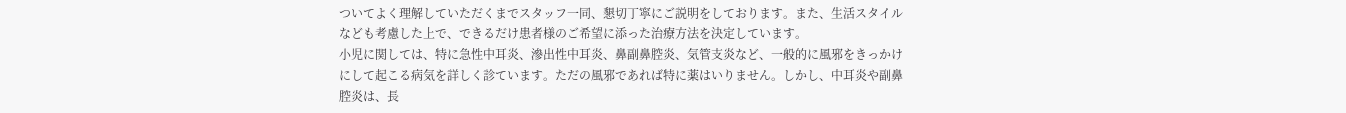ついてよく理解していただくまでスタッフ一同、懇切丁寧にご説明をしております。また、生活スタイルなども考慮した上で、できるだけ患者様のご希望に添った治療方法を決定しています。
小児に関しては、特に急性中耳炎、滲出性中耳炎、鼻副鼻腔炎、気管支炎など、一般的に風邪をきっかけにして起こる病気を詳しく診ています。ただの風邪であれば特に薬はいりません。しかし、中耳炎や副鼻腔炎は、長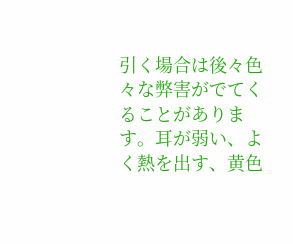引く場合は後々色々な弊害がでてくることがあります。耳が弱い、よく熱を出す、黄色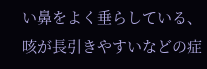い鼻をよく垂らしている、咳が長引きやすいなどの症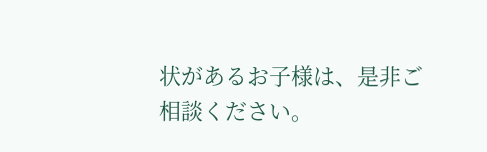状があるお子様は、是非ご相談ください。